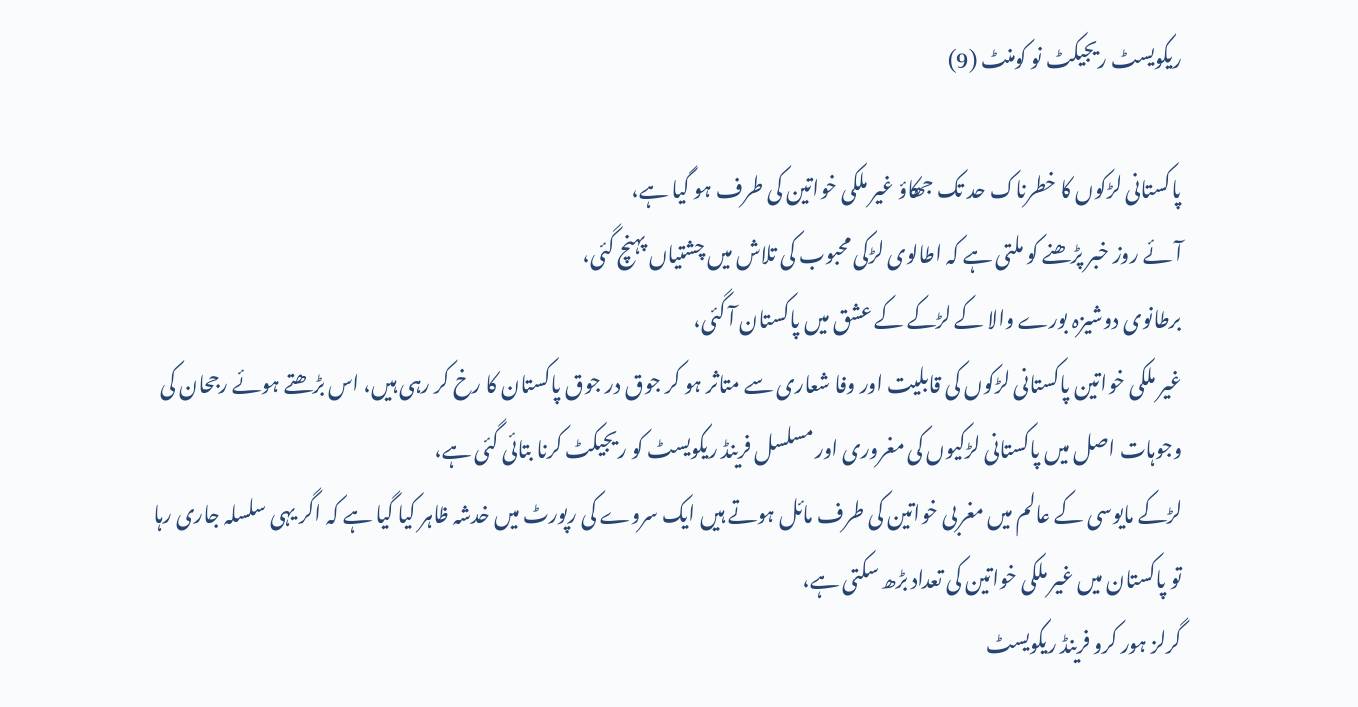ریکویسٹ ریجیکٹ نو کومنٹ (9)

پاکستانی لڑکوں کا خطرناک حد تک جھکاؤ غیر ملکی خواتین کی طرف ہو گیا ہے،
آئے روز خبر پڑھنے کو ملتی ہے کہ اطالوی لڑکی محبوب کی تلاش میں چشتیاں پہنچ گئی،
برطانوی دوشیزہ بورے والا کے لڑکے کے عشق میں پاکستان آ گئی،
غیر ملکی خواتین پاکستانی لڑکوں کی قابلیت اور وفا شعاری سے متاثر ہو کر جوق در جوق پاکستان کا رخ کر رہی ہیں، اس بڑھتے ہوئے رجحان کی وجوہات اصل میں پاکستانی لڑکیوں کی مغروری اور مسلسل فرینڈ ریکویسٹ کو ریجیکٹ کرنا بتائی گئی ہے،
لڑکے مایوسی کے عالم میں مغربی خواتین کی طرف مائل ہوتے ہیں ایک سروے کی رپورٹ میں خدشہ ظاہر کیا گیا ہے کہ اگر یہی سلسلہ جاری رہا تو پاکستان میں غیر ملکی خواتین کی تعداد بڑھ سکتی ہے،
گرلز ہور کرو فرینڈ ریکویسٹ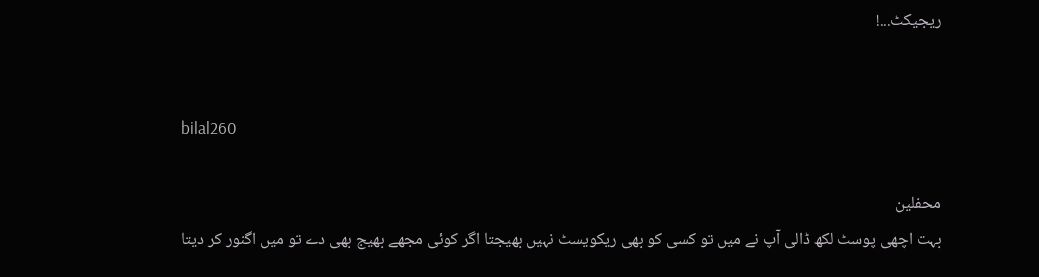ریجیکٹ...!


bilal260

محفلین
بہت اچھی پوسٹ لکھ ڈالی آپ نے میں تو کسی کو بھی ریکویسٹ نہیں بھیجتا اگر کوئی مجھے بھیج بھی دے تو میں اگنور کر دیتا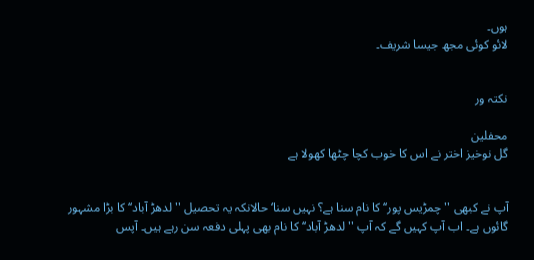ہوں۔
لائو کوئی مجھ جیسا شریف۔


نکتہ ور

محفلین
گل نوخیز اختر نے اس کا خوب کچا چٹھا کھولا ہے


آپ نے کبھی ''چمڑیس پور‘‘ کا نام سنا ہے؟ نہیں سنا‘ حالانکہ یہ تحصیل ''لدھڑ آباد‘‘ کا بڑا مشہور گائوں ہے۔ اب آپ کہیں گے کہ آپ ''لدھڑ آباد‘‘ کا نام بھی پہلی دفعہ سن رہے ہیں۔ آپس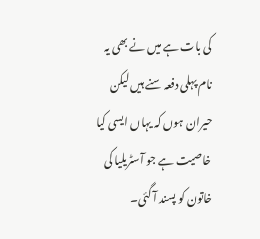کی بات ہے میں نے بھی یہ نام پہلی دفعہ سنے ہیں لیکن حیران ہوں کہ یہاں ایسی کیا خاصیت ہے جو آسٹریلیا کی خاتون کو پسند آ گئی۔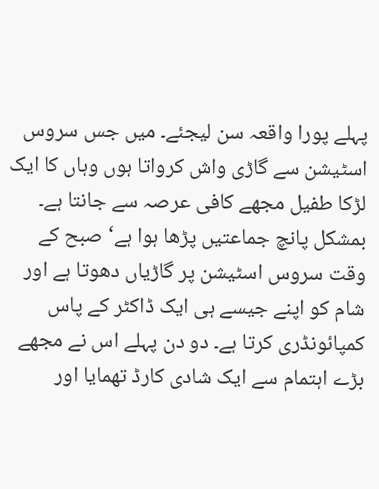پہلے پورا واقعہ سن لیجئے۔ میں جس سروس اسٹیشن سے گاڑی واش کرواتا ہوں وہاں کا ایک لڑکا طفیل مجھے کافی عرصہ سے جانتا ہے۔ بمشکل پانچ جماعتیں پڑھا ہوا ہے‘ صبح کے وقت سروس اسٹیشن پر گاڑیاں دھوتا ہے اور شام کو اپنے جیسے ہی ایک ڈاکٹر کے پاس کمپائونڈری کرتا ہے۔ دو دن پہلے اس نے مجھے بڑے اہتمام سے ایک شادی کارڈ تھمایا اور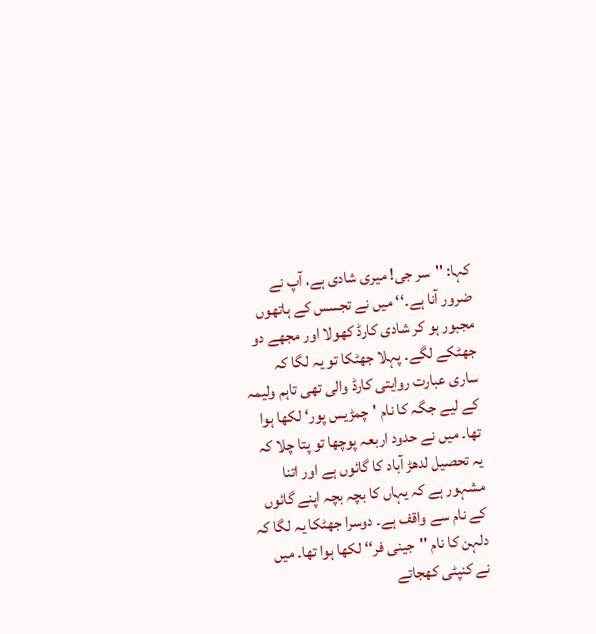کہا: ''سر جی! میری شادی ہے، آپ نے ضرور آنا ہے۔‘‘ میں نے تجسس کے ہاتھوں مجبور ہو کر شادی کارڈ کھولا اور مجھے دو جھٹکے لگے۔ پہلا جھٹکا تو یہ لگا کہ ساری عبارت روایتی کارڈ والی تھی تاہم ولیمہ کے لیے جگہ کا نام 'چمڑیس پور‘ لکھا ہوا تھا۔ میں نے حدود اربعہ پوچھا تو پتا چلا کہ یہ تحصیل لدھڑ آباد کا گائوں ہے اور اتنا مشہور ہے کہ یہاں کا بچہ بچہ اپنے گائوں کے نام سے واقف ہے۔ دوسرا جھٹکا یہ لگا کہ دلہن کا نام ''جینی فر‘‘ لکھا ہوا تھا۔ میں نے کنپٹی کھجاتے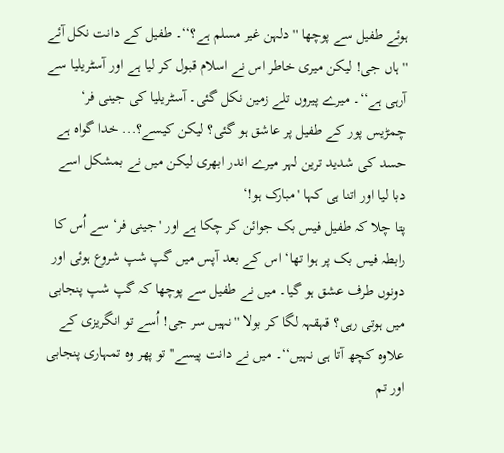ہوئے طفیل سے پوچھا ''دلہن غیر مسلم ہے؟‘‘۔ طفیل کے دانت نکل آئے ''ہاں جی! لیکن میری خاطر اس نے اسلام قبول کر لیا ہے اور آسٹریلیا سے آرہی ہے‘‘۔ میرے پیروں تلے زمین نکل گئی۔ آسٹریلیا کی جینی فر‘ چمڑیس پور کے طفیل پر عاشق ہو گئی؟ لیکن کیسے؟... خدا گواہ ہے حسد کی شدید ترین لہر میرے اندر ابھری لیکن میں نے بمشکل اسے دبا لیا اور اتنا ہی کہا 'مبارک ہو!‘
پتا چلا کہ طفیل فیس بک جوائن کر چکا ہے اور 'جینی فر‘ سے اُس کا رابطہ فیس بک پر ہوا تھا‘ اس کے بعد آپس میں گپ شپ شروع ہوئی اور دونوں طرف عشق ہو گیا۔ میں نے طفیل سے پوچھا کہ گپ شپ پنجابی میں ہوتی رہی؟ قہقہہ لگا کر بولا ''نہیں سر جی! اُسے تو انگریزی کے علاوہ کچھ آتا ہی نہیں‘‘۔ میں نے دانت پیسے''تو پھر وہ تمہاری پنجابی اور تم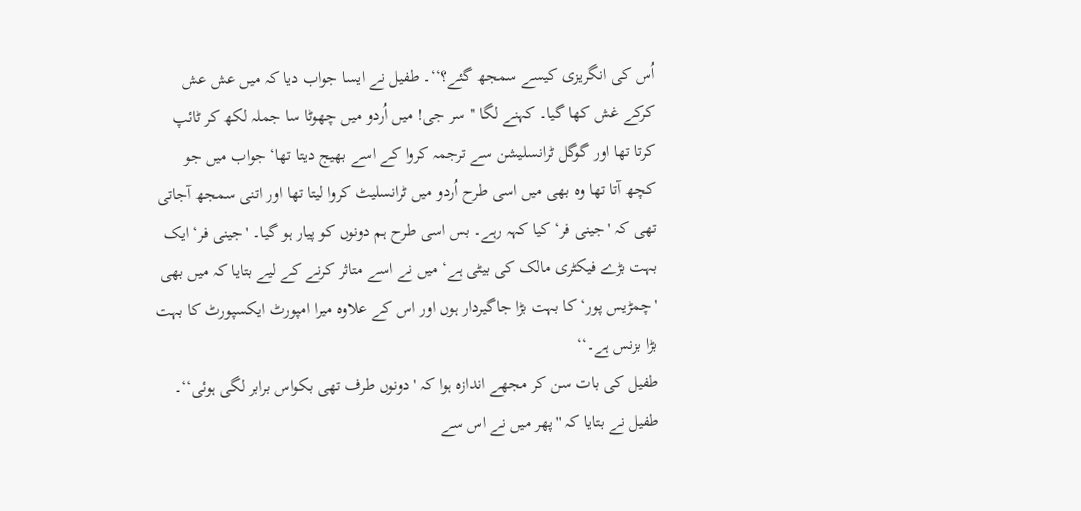اُس کی انگریزی کیسے سمجھ گئے؟‘‘۔ طفیل نے ایسا جواب دیا کہ میں عش عش کرکے غش کھا گیا۔ کہنے لگا ''سر جی! میں اُردو میں چھوٹا سا جملہ لکھ کر ٹائپ کرتا تھا اور گوگل ٹرانسلیشن سے ترجمہ کروا کے اسے بھیج دیتا تھا‘ جواب میں جو کچھ آتا تھا وہ بھی میں اسی طرح اُردو میں ٹرانسلیٹ کروا لیتا تھا اور اتنی سمجھ آجاتی تھی کہ 'جینی فر‘ کیا کہہ رہے۔ بس اسی طرح ہم دونوں کو پیار ہو گیا۔ 'جینی فر‘ ایک بہت بڑے فیکٹری مالک کی بیٹی ہے‘ میں نے اسے متاثر کرنے کے لیے بتایا کہ میں بھی 'چمڑیس پور‘ کا بہت بڑا جاگیردار ہوں اور اس کے علاوہ میرا امپورٹ ایکسپورٹ کا بہت بڑا بزنس ہے۔‘‘
طفیل کی بات سن کر مجھے اندازہ ہوا کہ 'دونوں طرف تھی بکواس برابر لگی ہوئی‘‘۔ طفیل نے بتایا کہ ''پھر میں نے اس سے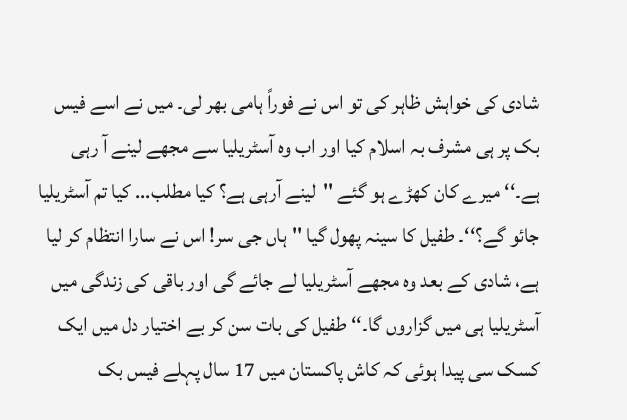شادی کی خواہش ظاہر کی تو اس نے فوراً ہامی بھر لی۔ میں نے اسے فیس بک پر ہی مشرف بہ اسلام کیا اور اب وہ آسٹریلیا سے مجھے لینے آ رہی ہے۔‘‘ میرے کان کھڑے ہو گئے ''لینے آرہی ہے؟ کیا مطلب... کیا تم آسٹریلیا جائو گے؟‘‘۔ طفیل کا سینہ پھول گیا ''ہاں جی سر! اس نے سارا انتظام کر لیا ہے، شادی کے بعد وہ مجھے آسٹریلیا لے جائے گی اور باقی کی زندگی میں آسٹریلیا ہی میں گزاروں گا۔‘‘ طفیل کی بات سن کر بے اختیار دل میں ایک کسک سی پیدا ہوئی کہ کاش پاکستان میں 17 سال پہلے فیس بک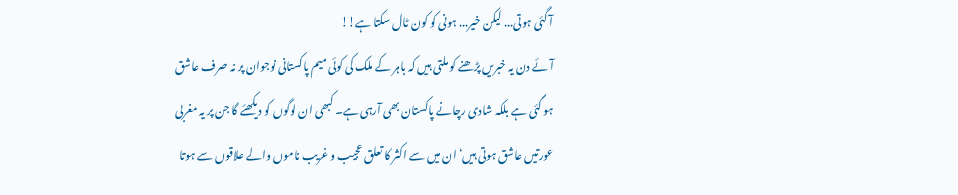آ گئی ہوتی... لیکن خیر... ہونی کو کون ٹال سکتا ہے!!
آئے دن یہ خبریں پڑھنے کو ملتی ہیں کہ باہر کے ملک کی کوئی میم پاکستانی نوجوان پر نہ صرف عاشق ہو گئی ہے بلکہ شادی رچانے پاکستان بھی آرہی ہے۔ کبھی ان لوگوں کو دیکھئے گا جن پر یہ مغربی عورتیں عاشق ہوتی ہیں‘ ان میں سے اکثر کا تعلق عجیب و غریب ناموں والے علاقوں سے ہوتا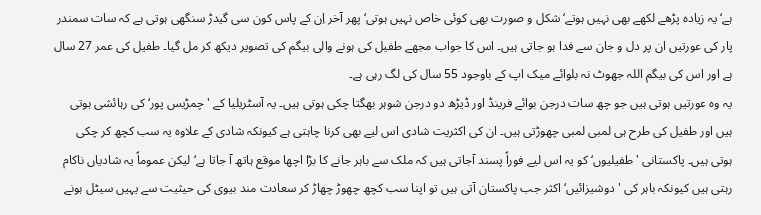ہے‘ یہ زیادہ پڑھے لکھے بھی نہیں ہوتے‘ شکل و صورت بھی کوئی خاص نہیں ہوتی‘ پھر آخر اِن کے پاس کون سی گیدڑ سنگھی ہوتی ہے کہ سات سمندر پار کی عورتیں ان پر دل و جان سے فدا ہو جاتی ہیں۔ اس کا جواب مجھے طفیل کی ہونے والی بیگم کی تصویر دیکھ کر مل گیا۔ طفیل کی عمر 27 سال ہے اور اس کی بیگم اللہ جھوٹ نہ بلوائے میک اپ کے باوجود 55 سال کی لگ رہی ہے۔
یہ وہ عورتیں ہوتی ہیں جو چھ سات درجن بوائے فرینڈ اور ڈیڑھ دو درجن شوہر بھگتا چکی ہوتی ہیں۔ یہ آسٹریلیا کے 'چمڑیس پور‘ کی رہائشی ہوتی ہیں اور طفیل کی طرح ہی لمبی لمبی چھوڑتی ہیں۔ ان کی اکثریت شادی اس لیے بھی کرنا چاہتی ہے کیونکہ شادی کے علاوہ یہ سب کچھ کر چکی ہوتی ہیں۔ پاکستانی 'طفیلیوں‘ کو یہ اس لیے فوراً پسند آجاتی ہیں کہ ملک سے باہر جانے کا بڑا اچھا موقع ہاتھ آ جاتا ہے‘ لیکن عموماً یہ شادیاں ناکام رہتی ہیں کیونکہ باہر کی 'دوشیزائیں‘ اکثر جب پاکستان آتی ہیں تو اپنا سب کچھ چھوڑ چھاڑ کر سعادت مند بیوی کی حیثیت سے یہیں سیٹل ہونے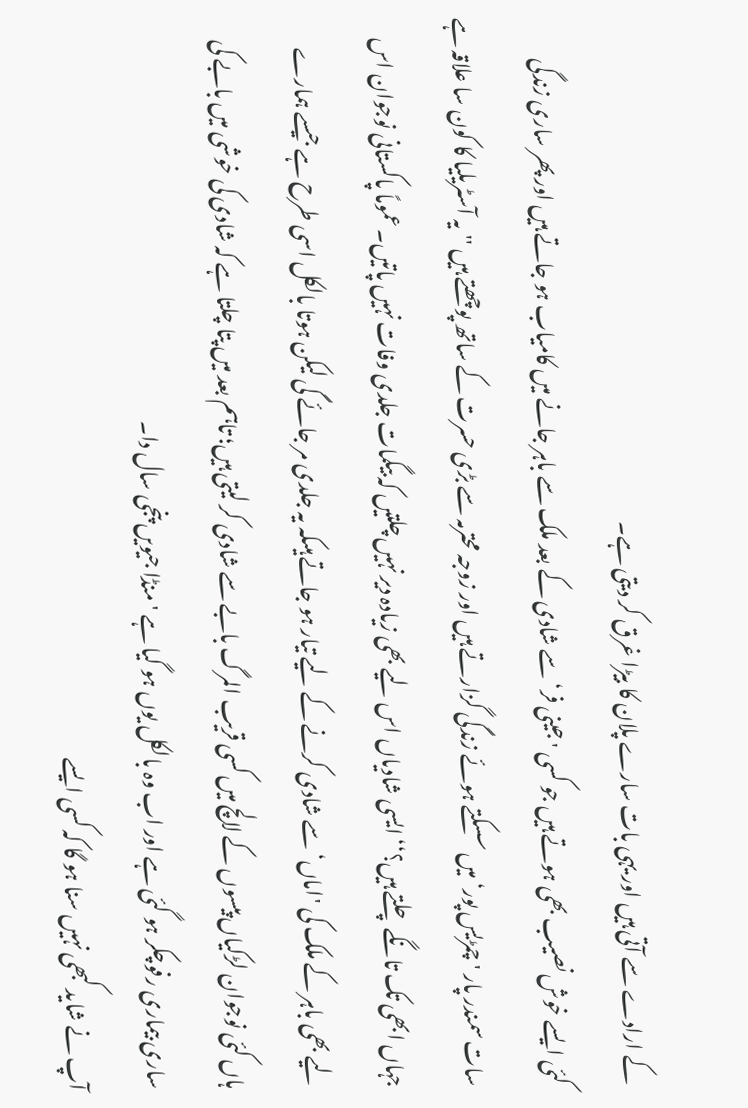کے ارادے سے آتی ہیں اور یہی بات سارے پلان کا بیڑا غرق کر دیتی ہے۔
کئی ایسے خوش نصیب بھی ہوتے ہیں جو کسی 'جینی فر‘ سے شادی کے بعد ملک سے باہر جانے میں کامیاب ہو جاتے ہیں اور پھر ساری زندگی سات سمندر پار 'چمڑیس پور‘ میں سسکتے ہوئے زندگی گزارتے ہیں اور زوجہ محترمہ سے بڑی حسرت کے ساتھ پوچھتے ہیں ''یہ آسٹریلیا کا کون سا علاقہ ہے جہاں ابھی تک تانگے چلتے ہیں؟‘‘ ایسی شادیاں اس لیے بھی زیادہ دیر نہیں چلتیں کہ بیگمات جلدی وفات نہیں پاتیں۔ عموماً پاکستانی نوجوان اس لیے بھی باہر کے ملک کی 'اماں‘ سے شادی کرنے کے لیے تیار ہو جاتے ہیںکہ یہ جلدی مر جائے گی لیکن ہوتا بالکل اسی طرح ہے جیسے ہمارے ہاں کئی نوجوان لڑکیاں پیسوں کے لالچ میں کسی قریب المرگ بابے سے شادی کر لیتی ہیں؛ تاہم بعد میں پتا چلتا ہے کہ شادی کی خوشی میں بابے کی ساری بیماری رفوچکر ہو گئی ہے اور اب وہ بالکل یوں ہو گیا ہے 'منڈا جیویں پنجی سال دا۔
آپ نے شاید کبھی نہیں سنا ہو گا کہ کسی ایسے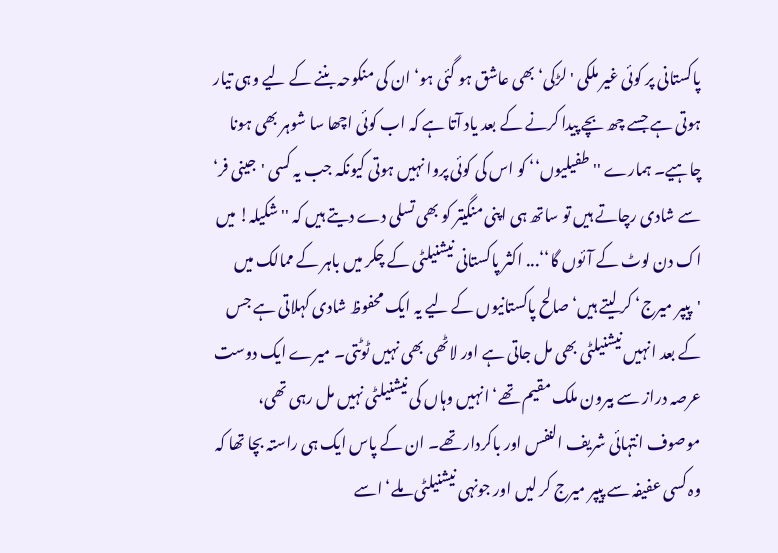پاکستانی پر کوئی غیر ملکی 'لڑکی‘ بھی عاشق ہو گئی ہو‘ ان کی منکوحہ بننے کے لیے وہی تیار ہوتی ہے جسے چھ بچے پیدا کرنے کے بعد یاد آتا ہے کہ اب کوئی اچھا سا شوہر بھی ہونا چاہیے۔ ہمارے ''طفیلیوں‘‘ کو اس کی کوئی پروا نہیں ہوتی کیونکہ جب یہ کسی 'جینی فر‘ سے شادی رچاتے ہیں تو ساتھ ہی اپنی منگیتر کو بھی تسلی دے دیتے ہیں کہ ''شکیلہ! میں اک دن لوٹ کے آئوں گا‘‘... اکثر پاکستانی نیشنیلٹی کے چکر میں باہر کے ممالک میں 'پیپر میرج‘ کر لیتے ہیں‘ صالح پاکستانیوں کے لیے یہ ایک محفوظ شادی کہلاتی ہے جس کے بعد انہیں نیشنیلٹی بھی مل جاتی ہے اور لاٹھی بھی نہیں ٹوٹتی۔ میرے ایک دوست عرصہ دراز سے بیرون ملک مقیم تھے‘ انہیں وہاں کی نیشنیلٹی نہیں مل رہی تھی، موصوف انتہائی شریف النفس اور باکردار تھے۔ ان کے پاس ایک ہی راستہ بچا تھا کہ وہ کسی عفیفہ سے پیپر میرج کر لیں اور جونہی نیشنیلٹی ملے‘ اسے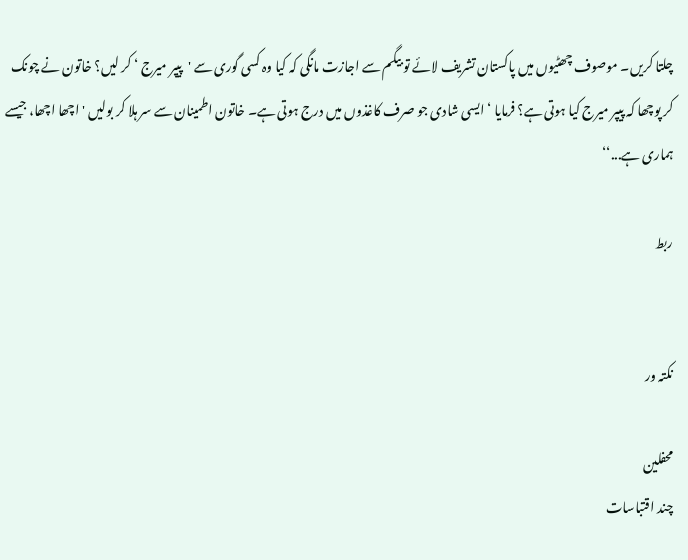چلتا کریں۔ موصوف چھٹیوں میں پاکستان تشریف لائے تو بیگم سے اجازت مانگی کہ کیا وہ کسی گوری سے 'پیپر میرج ‘ کر لیں؟ خاتون نے چونک کر پوچھا کہ پیپر میرج کیا ہوتی ہے؟ فرمایا ‘ ایسی شادی جو صرف کاغذوں میں درج ہوتی ہے۔ خاتون اطمینان سے سر ہلا کر بولیں 'اچھا اچھا، جیسے ہماری ہے...‘‘

ربط


نکتہ ور

محفلین
چند اقتباسات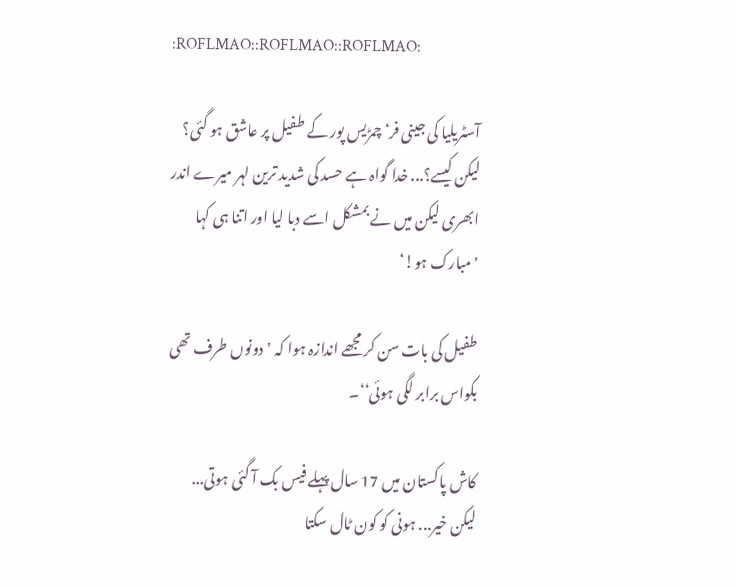:ROFLMAO::ROFLMAO::ROFLMAO:

آسٹریلیا کی جینی فر‘ چمڑیس پور کے طفیل پر عاشق ہو گئی؟ لیکن کیسے؟... خدا گواہ ہے حسد کی شدید ترین لہر میرے اندر ابھری لیکن میں نے بمشکل اسے دبا لیا اور اتنا ہی کہا 'مبارک ہو!‘

طفیل کی بات سن کر مجھے اندازہ ہوا کہ 'دونوں طرف تھی بکواس برابر لگی ہوئی‘‘۔

کاش پاکستان میں 17 سال پہلے فیس بک آ گئی ہوتی... لیکن خیر... ہونی کو کون ٹال سکتا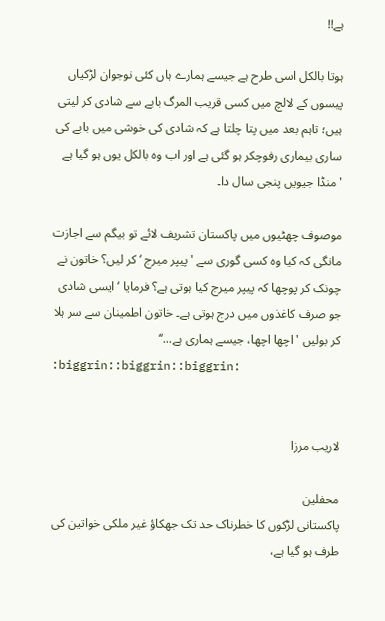ہے!!

ہوتا بالکل اسی طرح ہے جیسے ہمارے ہاں کئی نوجوان لڑکیاں پیسوں کے لالچ میں کسی قریب المرگ بابے سے شادی کر لیتی ہیں؛ تاہم بعد میں پتا چلتا ہے کہ شادی کی خوشی میں بابے کی ساری بیماری رفوچکر ہو گئی ہے اور اب وہ بالکل یوں ہو گیا ہے 'منڈا جیویں پنجی سال دا۔

موصوف چھٹیوں میں پاکستان تشریف لائے تو بیگم سے اجازت مانگی کہ کیا وہ کسی گوری سے 'پیپر میرج ‘ کر لیں؟ خاتون نے چونک کر پوچھا کہ پیپر میرج کیا ہوتی ہے؟ فرمایا ‘ ایسی شادی جو صرف کاغذوں میں درج ہوتی ہے۔ خاتون اطمینان سے سر ہلا کر بولیں 'اچھا اچھا، جیسے ہماری ہے...‘‘
:biggrin::biggrin::biggrin:


لاریب مرزا

محفلین
پاکستانی لڑکوں کا خطرناک حد تک جھکاؤ غیر ملکی خواتین کی طرف ہو گیا ہے،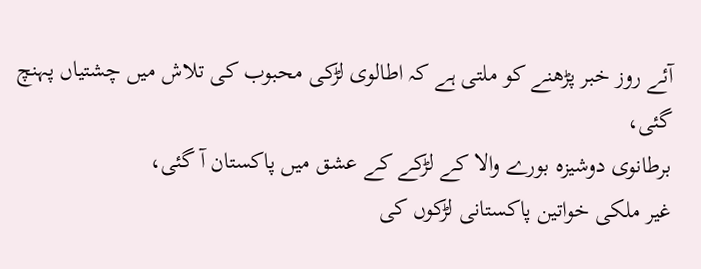آئے روز خبر پڑھنے کو ملتی ہے کہ اطالوی لڑکی محبوب کی تلاش میں چشتیاں پہنچ گئی،
برطانوی دوشیزہ بورے والا کے لڑکے کے عشق میں پاکستان آ گئی،
غیر ملکی خواتین پاکستانی لڑکوں کی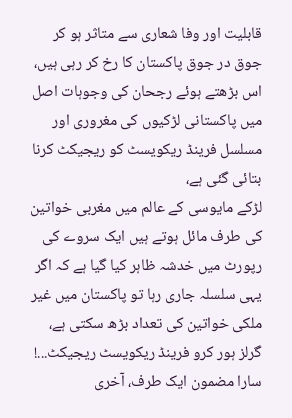قابلیت اور وفا شعاری سے متاثر ہو کر جوق در جوق پاکستان کا رخ کر رہی ہیں، اس بڑھتے ہوئے رجحان کی وجوہات اصل میں پاکستانی لڑکیوں کی مغروری اور مسلسل فرینڈ ریکویسٹ کو ریجیکٹ کرنا بتائی گئی ہے،
لڑکے مایوسی کے عالم میں مغربی خواتین کی طرف مائل ہوتے ہیں ایک سروے کی رپورٹ میں خدشہ ظاہر کیا گیا ہے کہ اگر یہی سلسلہ جاری رہا تو پاکستان میں غیر ملکی خواتین کی تعداد بڑھ سکتی ہے،
گرلز ہور کرو فرینڈ ریکویسٹ ریجیکٹ...!
سارا مضمون ایک طرف، آخری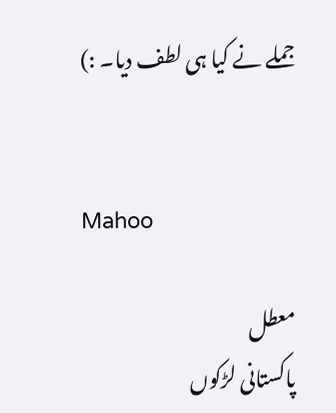جملے نے کیا ہی لطف دیا۔ :)


Mahoo

معطل
پاکستانی لڑکوں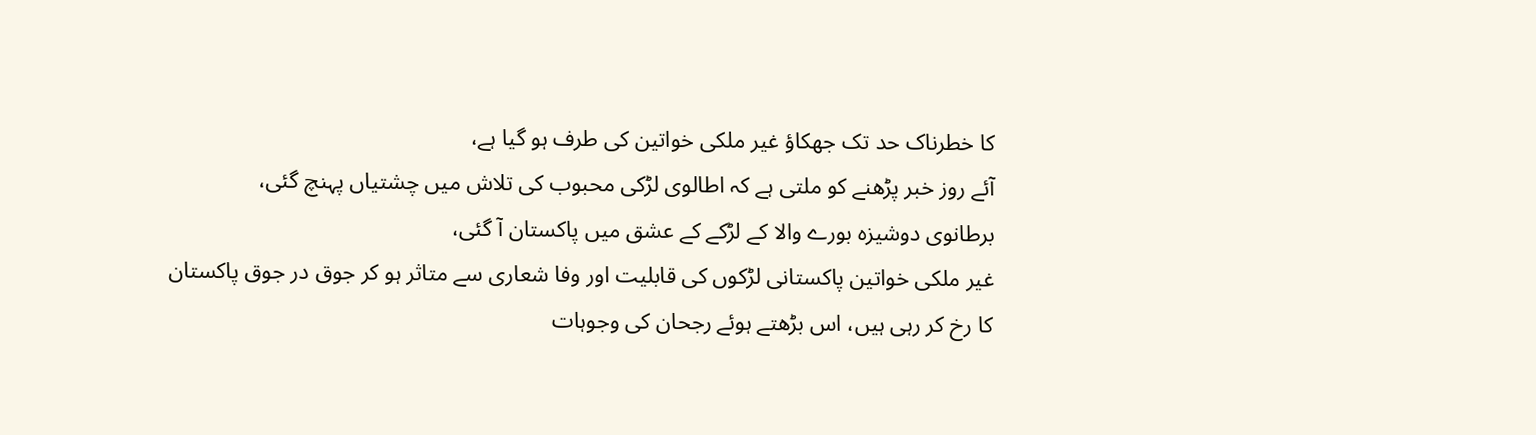کا خطرناک حد تک جھکاؤ غیر ملکی خواتین کی طرف ہو گیا ہے،
آئے روز خبر پڑھنے کو ملتی ہے کہ اطالوی لڑکی محبوب کی تلاش میں چشتیاں پہنچ گئی،
برطانوی دوشیزہ بورے والا کے لڑکے کے عشق میں پاکستان آ گئی،
غیر ملکی خواتین پاکستانی لڑکوں کی قابلیت اور وفا شعاری سے متاثر ہو کر جوق در جوق پاکستان کا رخ کر رہی ہیں، اس بڑھتے ہوئے رجحان کی وجوہات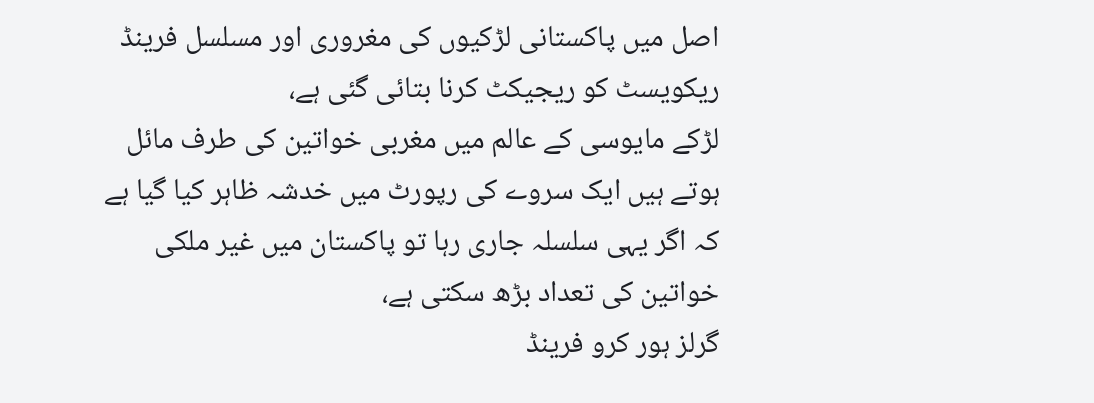اصل میں پاکستانی لڑکیوں کی مغروری اور مسلسل فرینڈ ریکویسٹ کو ریجیکٹ کرنا بتائی گئی ہے،
لڑکے مایوسی کے عالم میں مغربی خواتین کی طرف مائل ہوتے ہیں ایک سروے کی رپورٹ میں خدشہ ظاہر کیا گیا ہے کہ اگر یہی سلسلہ جاری رہا تو پاکستان میں غیر ملکی خواتین کی تعداد بڑھ سکتی ہے،
گرلز ہور کرو فرینڈ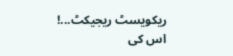ریکویسٹ ریجیکٹ...!
اس کی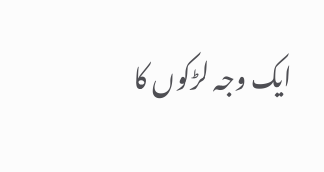ایک وجہ لڑکوں کا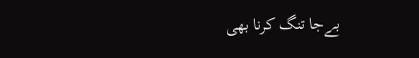بےجا تنگ کرنا بھی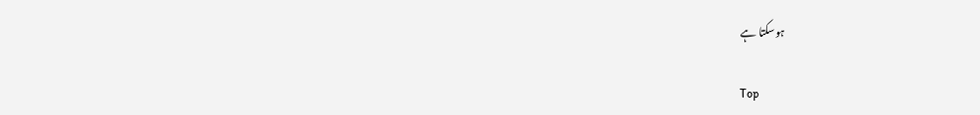ہوسکتا ہے

Top